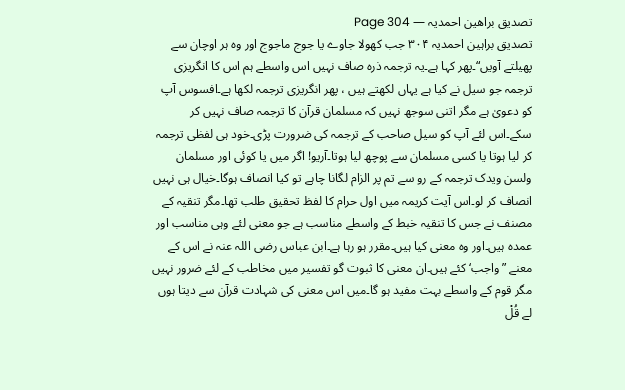تصدیق براھین احمدیہ — Page 304
تصدیق براہین احمدیہ ۳۰۴ جب کھولا جاوے یا جوج ماجوج اور وہ ہر اوچان سے پھیلتے آویں“۔پھر کہا ہے۔یہ ترجمہ ذرہ صاف نہیں اس واسطے ہم اس کا انگریزی ترجمہ جو سیل نے کیا ہے یہاں لکھتے ہیں ، پھر انگریزی ترجمہ لکھا ہے۔افسوس آپ کو دعویٰ ہے مگر اتنی سوجھ نہیں کہ مسلمان قرآن کا ترجمہ صاف نہیں کر سکے۔اس لئے آپ کو سیل صاحب کے ترجمہ کی ضرورت پڑی۔خود ہی لفظی ترجمہ کر لیا ہوتا یا کسی مسلمان سے پوچھ لیا ہوتا۔آریو! اگر میں یا کوئی اور مسلمان ولسن ویدک ترجمہ کے رو سے تم پر الزام لگانا چاہے تو کیا انصاف ہوگا۔خیال ہی نہیں انصاف کر لو۔اس آیت کریمہ میں اول حرام کا لفظ تحقیق طلب تھا۔مگر تنقیہ کے مصنف نے جس کا تنقیہ خبط کے واسطے مناسب ہے جو معنی لئے وہی مناسب اور عمدہ ہیں۔اور وہ معنی کیا ہیں۔مقرر ہو رہا ہے۔ابن عباس رضی اللہ عنہ نے اس کے معنے ”واجب‘ کئے ہیں۔ان معنی کا ثبوت گو تفسیر میں مخاطب کے لئے ضرور نہیں مگر قوم کے واسطے بہت مفید ہو گا۔میں اس معنی کی شہادت قرآن سے دیتا ہوں لے قُلْ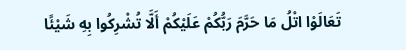تَعَالَوْا اتْلُ مَا حَرَّمَ رَبُّكُمْ عَلَيْكُمْ أَلَّا تُشْرِكُوا بِهِ شَيْئًا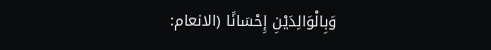وَبِالْوَالِدَيْنِ إِحْسَانًا (الانعام: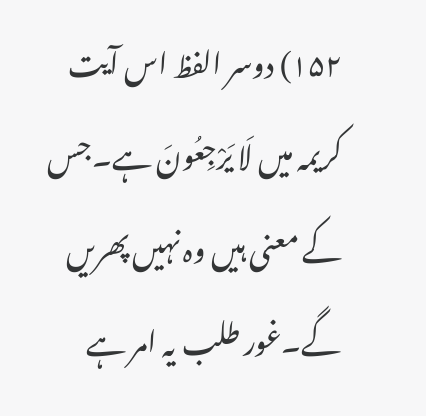۱۵۲) دوسر الفظ اس آیت کریمہ میں لَا يَرْجِعُونَ ہے۔جس کے معنی ہیں وہ نہیں پھریں گے۔غور طلب یہ امر ہے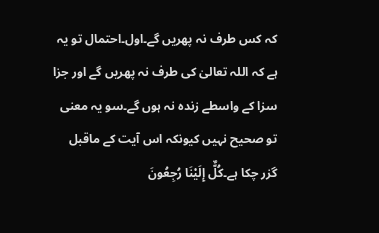کہ کس طرف نہ پھریں گے۔اول۔احتمال تو یہ ہے کہ اللہ تعالیٰ کی طرف نہ پھریں گے اور جزا سزا کے واسطے زندہ نہ ہوں گے۔سو یہ معنی تو صحیح نہیں کیونکہ اس آیت کے ماقبل گزر چکا ہے۔كُلٌّ إِلَيْنَا رُجِعُونَ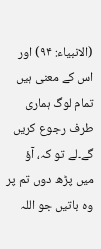(الانبیاء: ۹۴) اور اس کے معنی ہیں تمام لوگ ہماری طرف رجوع کریں گے۔لے تو کہ، آؤ میں پڑھ دوں تم پر وہ باتیں جو اللہ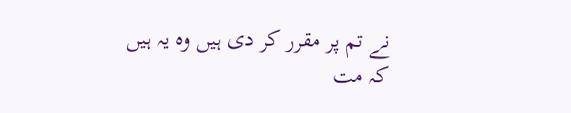نے تم پر مقرر کر دی ہیں وہ یہ ہیں کہ مت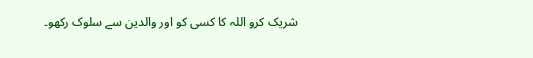شریک کرو اللہ کا کسی کو اور والدین سے سلوک رکھو۔